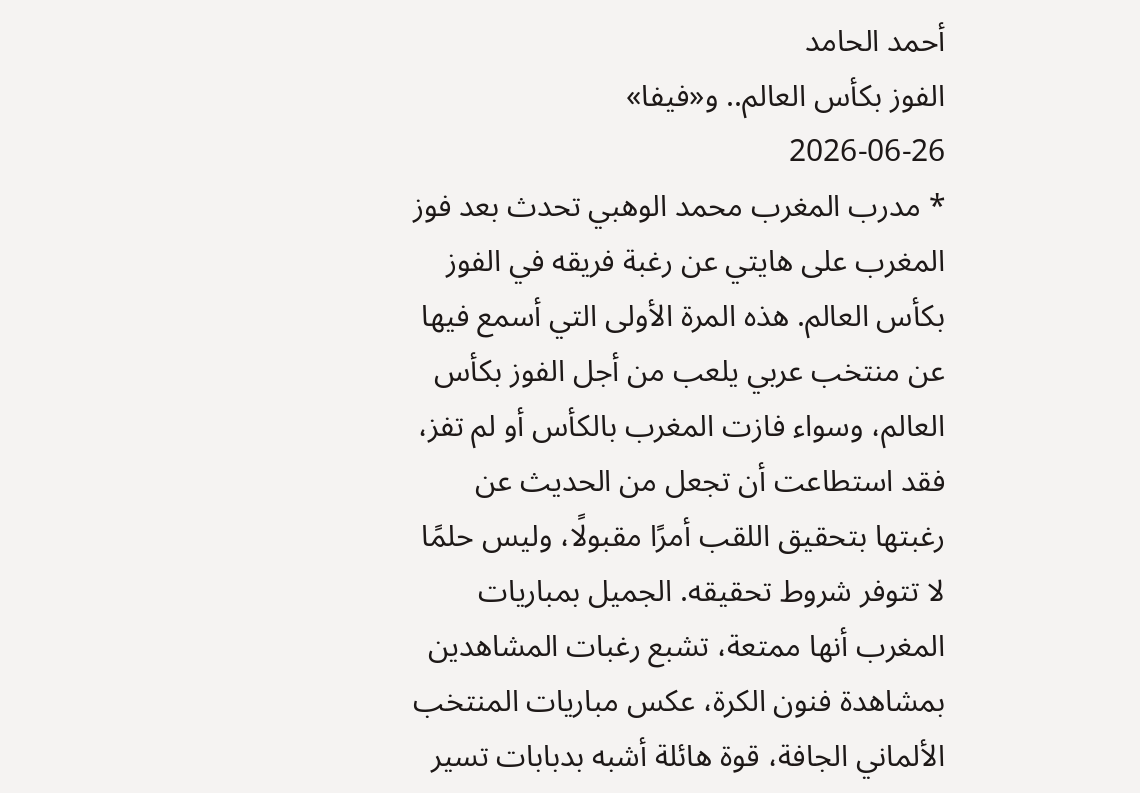أحمد الحامد
الفوز بكأس العالم.. و«فيفا»
2026-06-26
* مدرب المغرب محمد الوهبي تحدث بعد فوز المغرب على هايتي عن رغبة فريقه في الفوز بكأس العالم. هذه المرة الأولى التي أسمع فيها عن منتخب عربي يلعب من أجل الفوز بكأس العالم، وسواء فازت المغرب بالكأس أو لم تفز، فقد استطاعت أن تجعل من الحديث عن رغبتها بتحقيق اللقب أمرًا مقبولًا، وليس حلمًا لا تتوفر شروط تحقيقه. الجميل بمباريات المغرب أنها ممتعة، تشبع رغبات المشاهدين بمشاهدة فنون الكرة، عكس مباريات المنتخب الألماني الجافة، قوة هائلة أشبه بدبابات تسير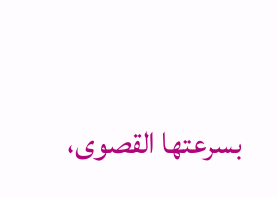بسرعتها القصوى،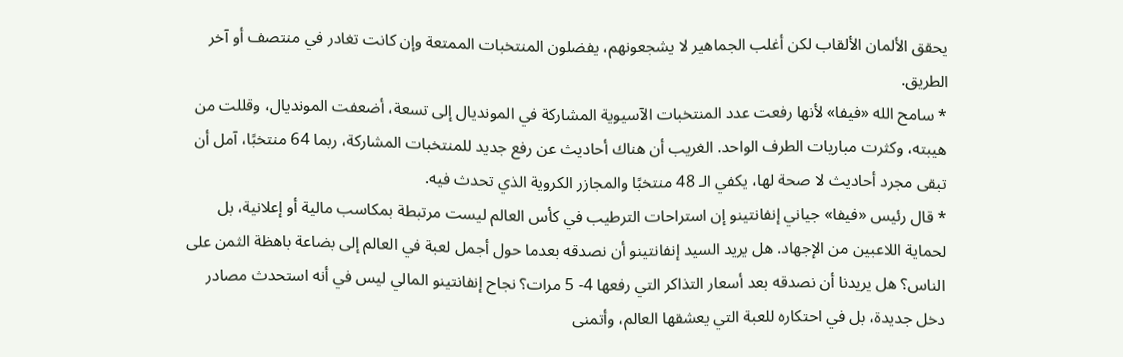يحقق الألمان الألقاب لكن أغلب الجماهير لا يشجعونهم، يفضلون المنتخبات الممتعة وإن كانت تغادر في منتصف أو آخر الطريق.
* سامح الله «فيفا» لأنها رفعت عدد المنتخبات الآسيوية المشاركة في المونديال إلى تسعة، أضعفت المونديال، وقللت من هيبته، وكثرت مباريات الطرف الواحد. الغريب أن هناك أحاديث عن رفع جديد للمنتخبات المشاركة، ربما 64 منتخبًا، آمل أن تبقى مجرد أحاديث لا صحة لها، يكفي الـ 48 منتخبًا والمجازر الكروية الذي تحدث فيه.
* قال رئيس «فيفا» جياني إنفانتينو إن استراحات الترطيب في كأس العالم ليست مرتبطة بمكاسب مالية أو إعلانية، بل لحماية اللاعبين من الإجهاد. هل يريد السيد إنفانتينو أن نصدقه بعدما حول أجمل لعبة في العالم إلى بضاعة باهظة الثمن على الناس؟ هل يريدنا أن نصدقه بعد أسعار التذاكر التي رفعها 4- 5 مرات؟ نجاح إنفانتينو المالي ليس في أنه استحدث مصادر دخل جديدة، بل في احتكاره للعبة التي يعشقها العالم، وأتمنى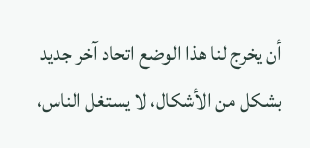أن يخرج لنا هذا الوضع اتحاد آخر جديد بشكل من الأشكال، لا يستغل الناس،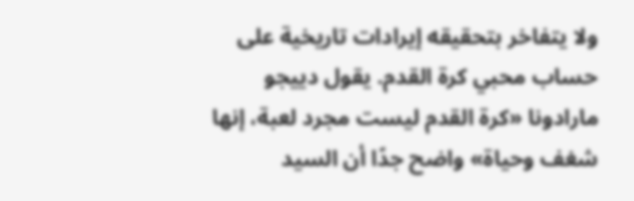ولا يتفاخر بتحقيقه إيرادات تاريخية على حساب محبي كرة القدم. يقول دييجو مارادونا «كرة القدم ليست مجرد لعبة، إنها شغف وحياة» واضح جدًا أن السيد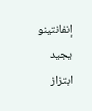إنفانتينو يجيد ابتزاز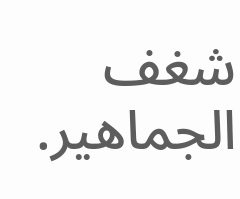شغف الجماهير.